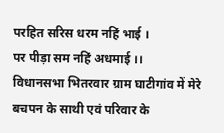परहित सरिस धरम नहिं भाई ।
पर पीड़ा सम नहिं अधमाई ।।
विधानसभा भितरवार ग्राम घाटीगांव में मेरे बचपन के साथी एवं परिवार के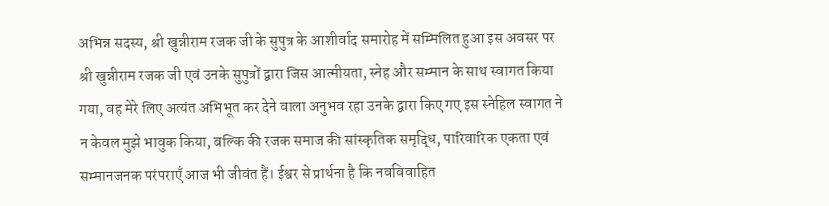अभिन्न सदस्य, श्री खुन्नीराम रजक जी के सुपुत्र के आशीर्वाद समारोह में सम्मिलित हुआ इस अवसर पर श्री खुन्नीराम रजक जी एवं उनके सुपुत्रों द्वारा जिस आत्मीयता, स्नेह और सम्मान के साथ स्वागत किया गया, वह मेरे लिए अत्यंत अभिभूत कर देने वाला अनुभव रहा उनके द्वारा किए गए इस स्नेहिल स्वागत ने न केवल मुझे भावुक किया, बल्कि की रजक समाज की सांस्कृतिक समृद्धि, पारिवारिक एकता एवं सम्मानजनक परंपराएँ आज भी जीवंत हैं। ईश्वर से प्रार्थना है कि नवविवाहित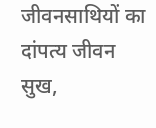जीवनसाथियों का दांपत्य जीवन सुख,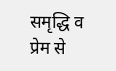समृद्धि व प्रेम से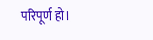परिपूर्ण हो।